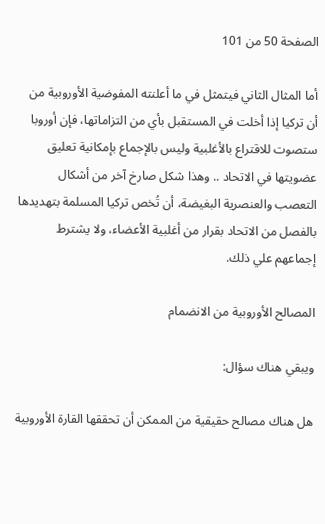الصفحة 50 من 101

أما المثال الثاني فيتمثل في ما أعلنته المفوضية الأوروبية من أن تركيا إذا أخلت في المستقبل بأي من التزاماتها، فإن أوروبا ستصوت للاقتراع بالأغلبية وليس بالإجماع بإمكانية تعليق عضويتها في الاتحاد .. وهذا شكل صارخ آخر من أشكال التعصب والعنصرية البغيضة، أن تُخص تركيا المسلمة بتهديدها بالفصل من الاتحاد بقرار من أغلبية الأعضاء، ولا يشترط إجماعهم علي ذلك.

المصالح الأوروبية من الانضمام

ويبقي هناك سؤال:

هل هناك مصالح حقيقية من الممكن أن تحققها القارة الأوروبية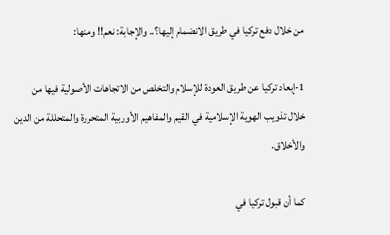من خلال دفع تركيا في طريق الانضمام إليها؟.. والإجابة: نعم!! ومنها:

1-إبعاد تركيا عن طريق العودة للإسلام والتخلص من الاتجاهات الأصولية فيها من خلال تذويب الهوية الإسلامية في القيم والمفاهيم الأوربية المتحررة والمتحللة من الدين والأخلاق.

كما أن قبول تركيا في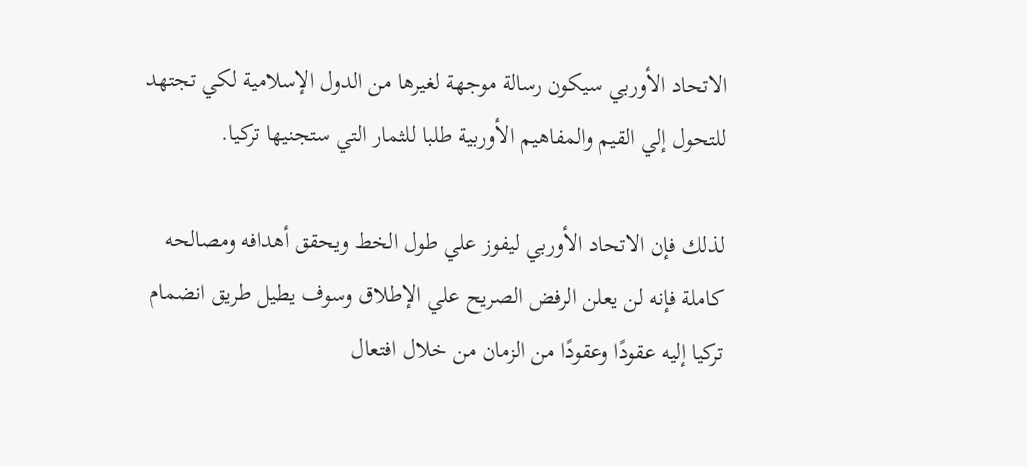الاتحاد الأوربي سيكون رسالة موجهة لغيرها من الدول الإسلامية لكي تجتهد للتحول إلي القيم والمفاهيم الأوربية طلبا للثمار التي ستجنيها تركيا.

لذلك فإن الاتحاد الأوربي ليفوز علي طول الخط ويحقق أهدافه ومصالحه كاملة فإنه لن يعلن الرفض الصريح علي الإطلاق وسوف يطيل طريق انضمام تركيا إليه عقودًا وعقودًا من الزمان من خلال افتعال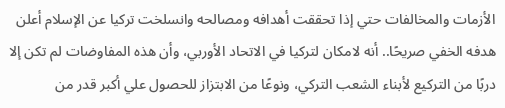الأزمات والمخالفات حتي إذا تحققت أهدافه ومصالحه وانسلخت تركيا عن الإسلام أعلن هدفه الخفي صريحًا.. أنه لامكان لتركيا في الاتحاد الأوربي، وأن هذه المفاوضات لم تكن إلا دربًا من التركيع لأبناء الشعب التركي، ونوعًا من الابتزاز للحصول علي أكبر قدر من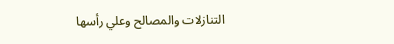التنازلات والمصالح وعلي رأسها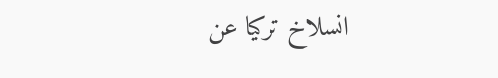انسلاخ تركيا عن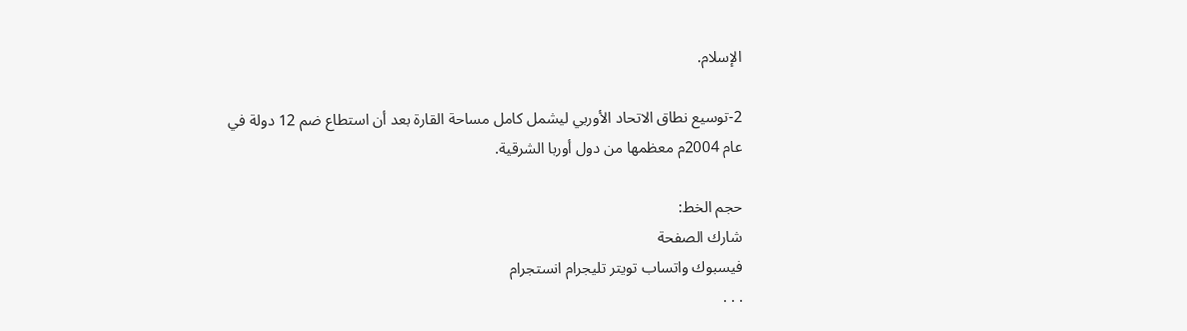الإسلام.

2-توسيع نطاق الاتحاد الأوربي ليشمل كامل مساحة القارة بعد أن استطاع ضم 12 دولة في عام 2004م معظمها من دول أوربا الشرقية.

حجم الخط:
شارك الصفحة
فيسبوك واتساب تويتر تليجرام انستجرام
. . .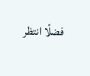فضلًا انتظر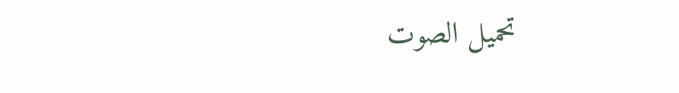تحميل الصوت